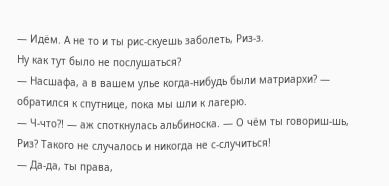— Идём. А не то и ты рис-скуешь заболеть, Риз-з.
Ну как тут было не послушаться?
— Насшафа, а в вашем улье когда-нибудь были матриархи? — обратился к спутнице, пока мы шли к лагерю.
— Ч-что⁈ — аж споткнулась альбиноска. — О чём ты говориш-шь, Риз? Такого не случалось и никогда не с-случиться!
— Да-да, ты права,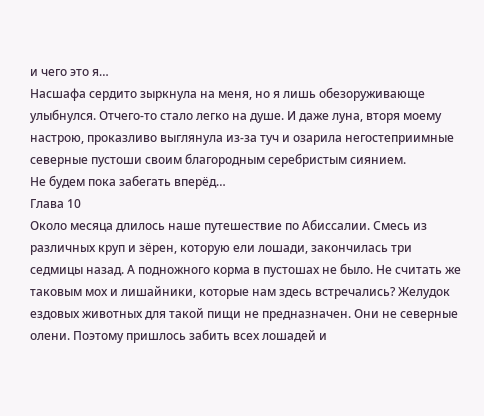и чего это я…
Насшафа сердито зыркнула на меня, но я лишь обезоруживающе улыбнулся. Отчего-то стало легко на душе. И даже луна, вторя моему настрою, проказливо выглянула из-за туч и озарила негостеприимные северные пустоши своим благородным серебристым сиянием.
Не будем пока забегать вперёд…
Глава 10
Около месяца длилось наше путешествие по Абиссалии. Смесь из различных круп и зёрен, которую ели лошади, закончилась три седмицы назад. А подножного корма в пустошах не было. Не считать же таковым мох и лишайники, которые нам здесь встречались? Желудок ездовых животных для такой пищи не предназначен. Они не северные олени. Поэтому пришлось забить всех лошадей и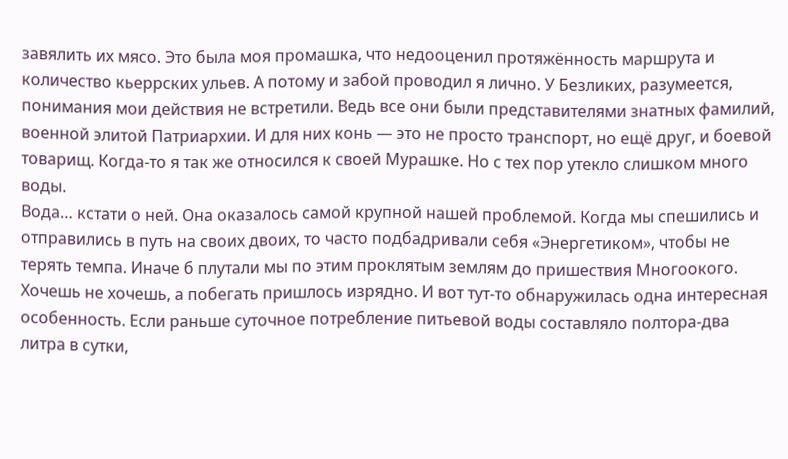завялить их мясо. Это была моя промашка, что недооценил протяжённость маршрута и количество кьеррских ульев. А потому и забой проводил я лично. У Безликих, разумеется, понимания мои действия не встретили. Ведь все они были представителями знатных фамилий, военной элитой Патриархии. И для них конь — это не просто транспорт, но ещё друг, и боевой товарищ. Когда-то я так же относился к своей Мурашке. Но с тех пор утекло слишком много воды.
Вода… кстати о ней. Она оказалось самой крупной нашей проблемой. Когда мы спешились и отправились в путь на своих двоих, то часто подбадривали себя «Энергетиком», чтобы не терять темпа. Иначе б плутали мы по этим проклятым землям до пришествия Многоокого. Хочешь не хочешь, а побегать пришлось изрядно. И вот тут-то обнаружилась одна интересная особенность. Если раньше суточное потребление питьевой воды составляло полтора-два литра в сутки,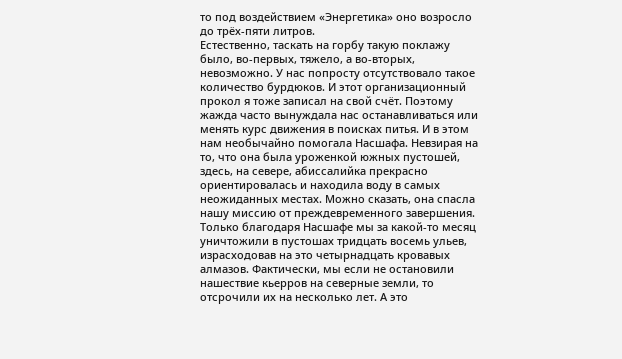то под воздействием «Энергетика» оно возросло до трёх-пяти литров.
Естественно, таскать на горбу такую поклажу было, во-первых, тяжело, а во-вторых, невозможно. У нас попросту отсутствовало такое количество бурдюков. И этот организационный прокол я тоже записал на свой счёт. Поэтому жажда часто вынуждала нас останавливаться или менять курс движения в поисках питья. И в этом нам необычайно помогала Насшафа. Невзирая на то, что она была уроженкой южных пустошей, здесь, на севере, абиссалийка прекрасно ориентировалась и находила воду в самых неожиданных местах. Можно сказать, она спасла нашу миссию от преждевременного завершения. Только благодаря Насшафе мы за какой-то месяц уничтожили в пустошах тридцать восемь ульев, израсходовав на это четырнадцать кровавых алмазов. Фактически, мы если не остановили нашествие кьерров на северные земли, то отсрочили их на несколько лет. А это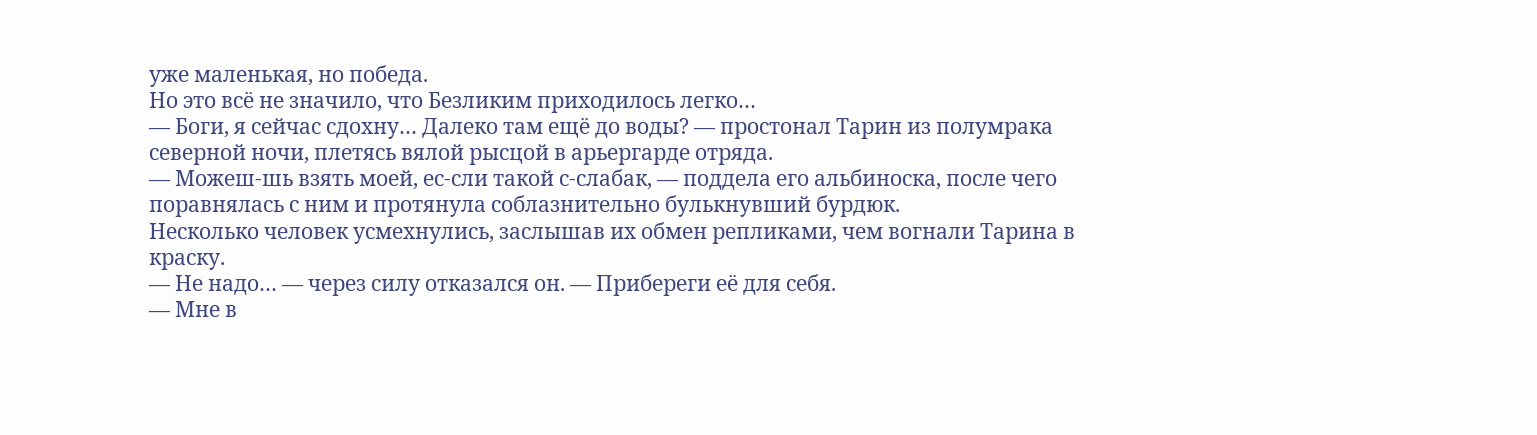уже маленькая, но победа.
Но это всё не значило, что Безликим приходилось легко…
— Боги, я сейчас сдохну… Далеко там ещё до воды? — простонал Тарин из полумрака северной ночи, плетясь вялой рысцой в арьергарде отряда.
— Можеш-шь взять моей, ес-сли такой с-слабак, — поддела его альбиноска, после чего поравнялась с ним и протянула соблазнительно булькнувший бурдюк.
Несколько человек усмехнулись, заслышав их обмен репликами, чем вогнали Тарина в краску.
— Не надо… — через силу отказался он. — Прибереги её для себя.
— Мне в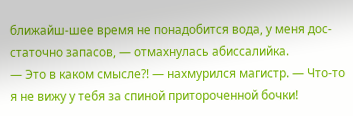ближайш-шее время не понадобится вода, у меня дос-статочно запасов, — отмахнулась абиссалийка.
— Это в каком смысле⁈ — нахмурился магистр. — Что-то я не вижу у тебя за спиной притороченной бочки!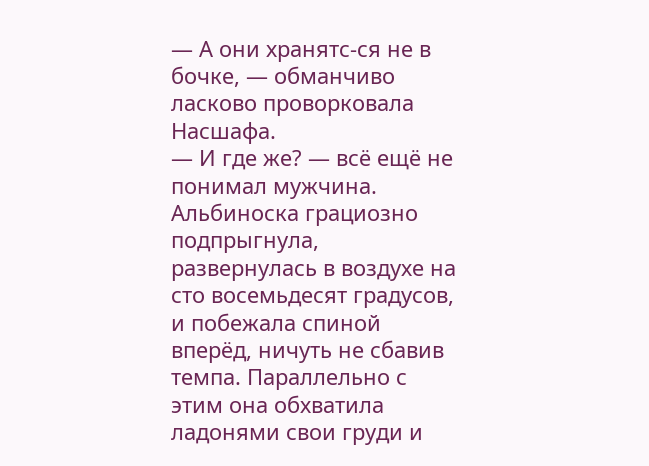— А они хранятс-ся не в бочке, — обманчиво ласково проворковала Насшафа.
— И где же? — всё ещё не понимал мужчина.
Альбиноска грациозно подпрыгнула, развернулась в воздухе на сто восемьдесят градусов, и побежала спиной вперёд, ничуть не сбавив темпа. Параллельно с этим она обхватила ладонями свои груди и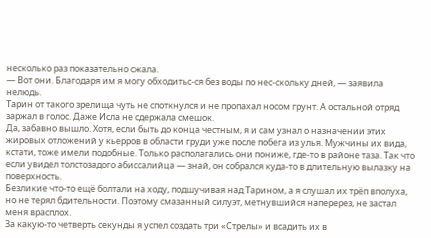несколько раз показательно сжала.
— Вот они. Благодаря им я могу обходитьс-ся без воды по нес-скольку дней, — заявила нелюдь.
Тарин от такого зрелища чуть не споткнулся и не пропахал носом грунт. А остальной отряд заржал в голос. Даже Исла не сдержала смешок.
Да, забавно вышло. Хотя, если быть до конца честным, я и сам узнал о назначении этих жировых отложений у кьерров в области груди уже после побега из улья. Мужчины их вида, кстати, тоже имели подобные. Только располагались они пониже, где-то в районе таза. Так что если увидел толстозадого абиссалийца — знай, он собрался куда-то в длительную вылазку на поверхность.
Безликие что-то ещё болтали на ходу, подшучивая над Тарином, а я слушал их трёп вполуха, но не терял бдительности. Поэтому смазанный силуэт, метнувшийся наперерез, не застал меня врасплох.
За какую-то четверть секунды я успел создать три «Стрелы» и всадить их в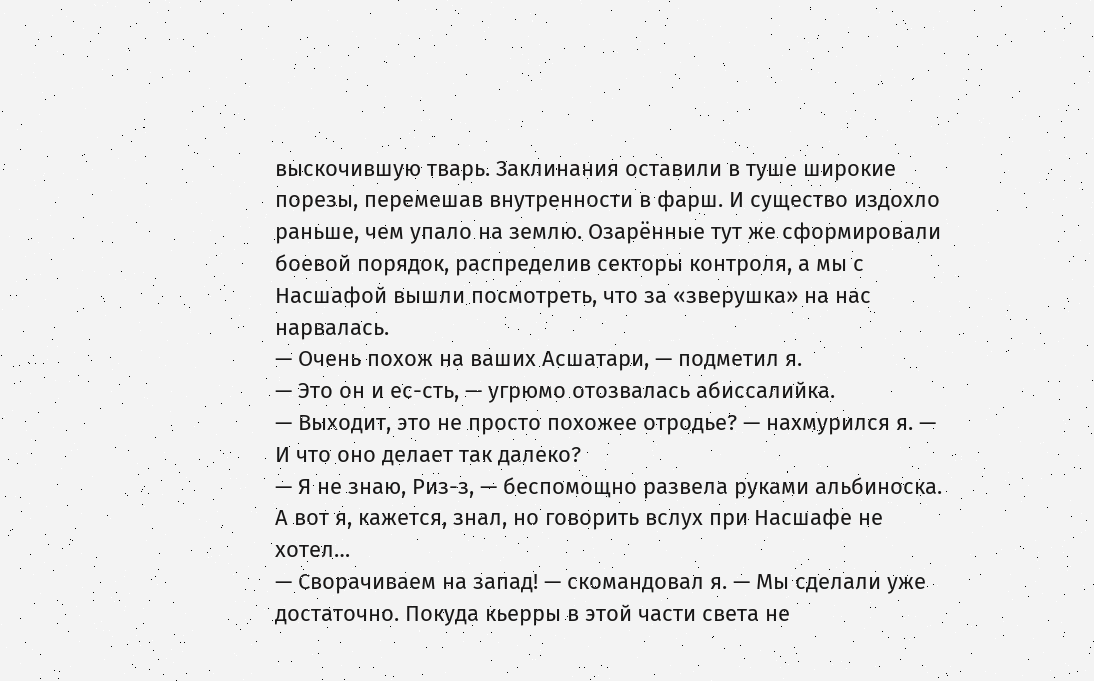выскочившую тварь. Заклинания оставили в туше широкие порезы, перемешав внутренности в фарш. И существо издохло раньше, чем упало на землю. Озарённые тут же сформировали боевой порядок, распределив секторы контроля, а мы с Насшафой вышли посмотреть, что за «зверушка» на нас нарвалась.
— Очень похож на ваших Асшатари, — подметил я.
— Это он и ес-сть, — угрюмо отозвалась абиссалийка.
— Выходит, это не просто похожее отродье? — нахмурился я. — И что оно делает так далеко?
— Я не знаю, Риз-з, — беспомощно развела руками альбиноска.
А вот я, кажется, знал, но говорить вслух при Насшафе не хотел…
— Сворачиваем на запад! — скомандовал я. — Мы сделали уже достаточно. Покуда кьерры в этой части света не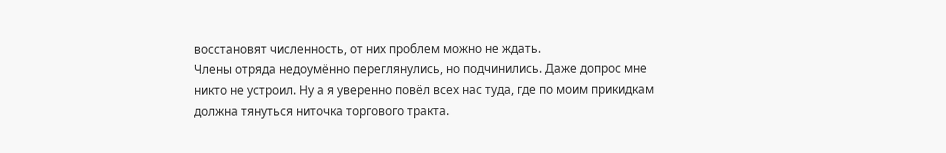восстановят численность, от них проблем можно не ждать.
Члены отряда недоумённо переглянулись, но подчинились. Даже допрос мне никто не устроил. Ну а я уверенно повёл всех нас туда, где по моим прикидкам должна тянуться ниточка торгового тракта.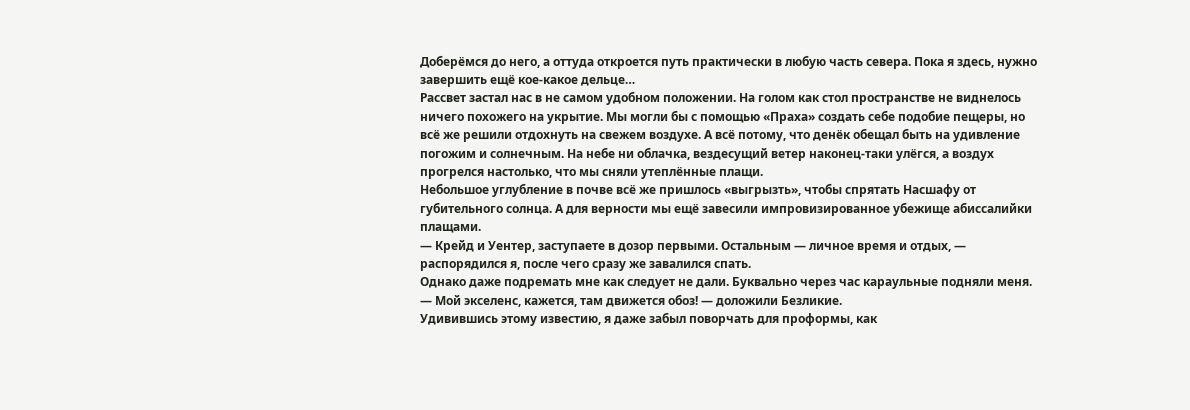Доберёмся до него, а оттуда откроется путь практически в любую часть севера. Пока я здесь, нужно завершить ещё кое-какое дельце…
Рассвет застал нас в не самом удобном положении. На голом как стол пространстве не виднелось ничего похожего на укрытие. Мы могли бы с помощью «Праха» создать себе подобие пещеры, но всё же решили отдохнуть на свежем воздухе. А всё потому, что денёк обещал быть на удивление погожим и солнечным. На небе ни облачка, вездесущий ветер наконец-таки улёгся, а воздух прогрелся настолько, что мы сняли утеплённые плащи.
Небольшое углубление в почве всё же пришлось «выгрызть», чтобы спрятать Насшафу от губительного солнца. А для верности мы ещё завесили импровизированное убежище абиссалийки плащами.
— Крейд и Уентер, заступаете в дозор первыми. Остальным — личное время и отдых, — распорядился я, после чего сразу же завалился спать.
Однако даже подремать мне как следует не дали. Буквально через час караульные подняли меня.
— Мой экселенс, кажется, там движется обоз! — доложили Безликие.
Удивившись этому известию, я даже забыл поворчать для проформы, как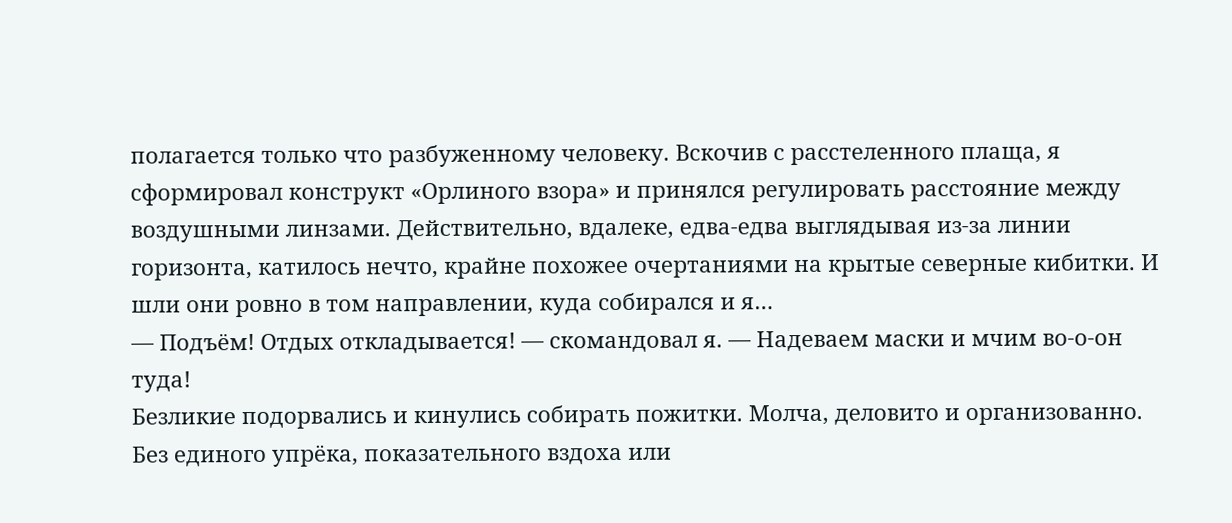полагается только что разбуженному человеку. Вскочив с расстеленного плаща, я сформировал конструкт «Орлиного взора» и принялся регулировать расстояние между воздушными линзами. Действительно, вдалеке, едва-едва выглядывая из-за линии горизонта, катилось нечто, крайне похожее очертаниями на крытые северные кибитки. И шли они ровно в том направлении, куда собирался и я…
— Подъём! Отдых откладывается! — скомандовал я. — Надеваем маски и мчим во-о-он туда!
Безликие подорвались и кинулись собирать пожитки. Молча, деловито и организованно. Без единого упрёка, показательного вздоха или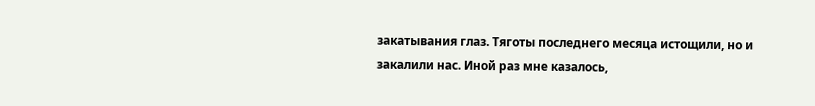закатывания глаз. Тяготы последнего месяца истощили, но и закалили нас. Иной раз мне казалось,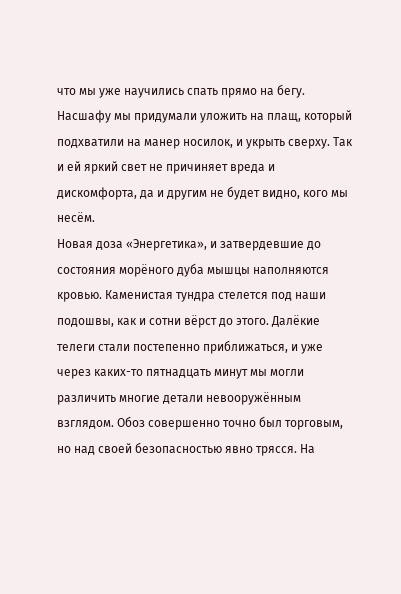что мы уже научились спать прямо на бегу.
Насшафу мы придумали уложить на плащ, который подхватили на манер носилок, и укрыть сверху. Так и ей яркий свет не причиняет вреда и дискомфорта, да и другим не будет видно, кого мы несём.
Новая доза «Энергетика», и затвердевшие до состояния морёного дуба мышцы наполняются кровью. Каменистая тундра стелется под наши подошвы, как и сотни вёрст до этого. Далёкие телеги стали постепенно приближаться, и уже через каких-то пятнадцать минут мы могли различить многие детали невооружённым взглядом. Обоз совершенно точно был торговым, но над своей безопасностью явно трясся. На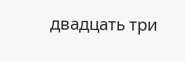двадцать три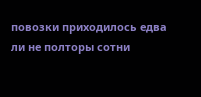повозки приходилось едва ли не полторы сотни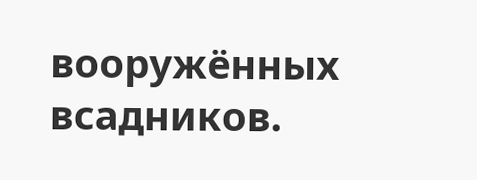вооружённых всадников.